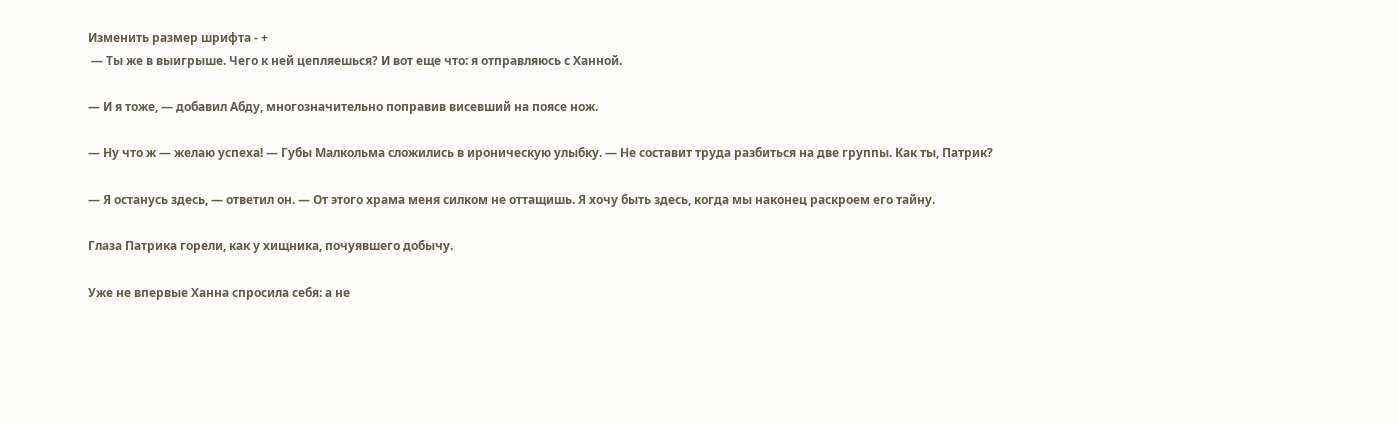Изменить размер шрифта - +
 — Ты же в выигрыше. Чего к ней цепляешься? И вот еще что: я отправляюсь с Ханной.

— И я тоже, — добавил Абду, многозначительно поправив висевший на поясе нож.

— Ну что ж — желаю успеха! — Губы Малкольма сложились в ироническую улыбку. — Не составит труда разбиться на две группы. Как ты, Патрик?

— Я останусь здесь, — ответил он. — От этого храма меня силком не оттащишь. Я хочу быть здесь, когда мы наконец раскроем его тайну.

Глаза Патрика горели, как у хищника, почуявшего добычу.

Уже не впервые Ханна спросила себя: а не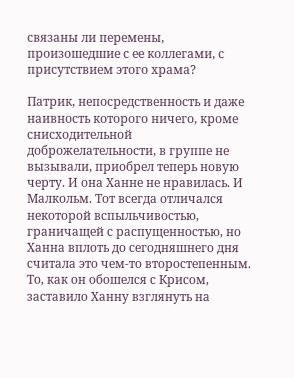связаны ли перемены, произошедшие с ее коллегами, с присутствием этого храма?

Патрик, непосредственность и даже наивность которого ничего, кроме снисходительной доброжелательности, в группе не вызывали, приобрел теперь новую черту. И она Ханне не нравилась. И Малкольм. Тот всегда отличался некоторой вспыльчивостью, граничащей с распущенностью, но Ханна вплоть до сегодняшнего дня считала это чем-то второстепенным. То, как он обошелся с Крисом, заставило Ханну взглянуть на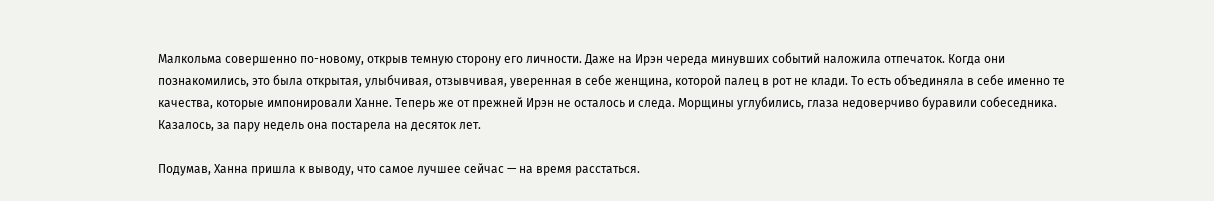Малкольма совершенно по-новому, открыв темную сторону его личности. Даже на Ирэн череда минувших событий наложила отпечаток. Когда они познакомились, это была открытая, улыбчивая, отзывчивая, уверенная в себе женщина, которой палец в рот не клади. То есть объединяла в себе именно те качества, которые импонировали Ханне. Теперь же от прежней Ирэн не осталось и следа. Морщины углубились, глаза недоверчиво буравили собеседника. Казалось, за пару недель она постарела на десяток лет.

Подумав, Ханна пришла к выводу, что самое лучшее сейчас — на время расстаться.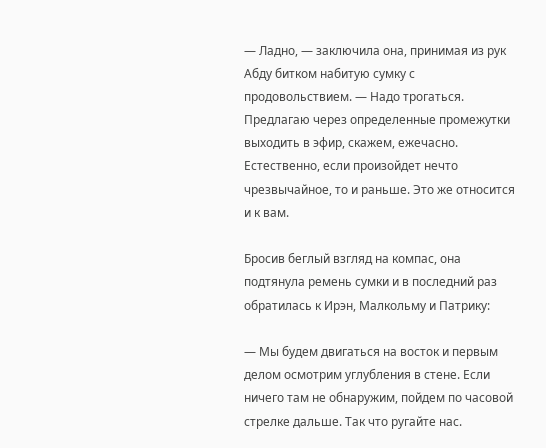— Ладно, — заключила она, принимая из рук Абду битком набитую сумку с продовольствием. — Надо трогаться. Предлагаю через определенные промежутки выходить в эфир, скажем, ежечасно. Естественно, если произойдет нечто чрезвычайное, то и раньше. Это же относится и к вам.

Бросив беглый взгляд на компас, она подтянула ремень сумки и в последний раз обратилась к Ирэн, Малкольму и Патрику:

— Мы будем двигаться на восток и первым делом осмотрим углубления в стене. Если ничего там не обнаружим, пойдем по часовой стрелке дальше. Так что ругайте нас.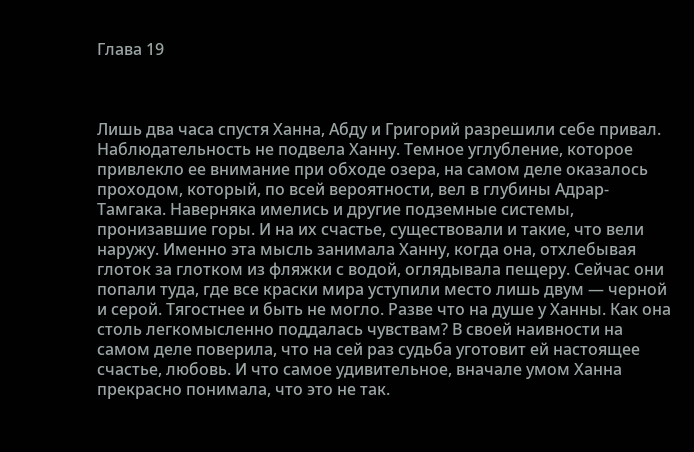Глава 19



Лишь два часа спустя Ханна, Абду и Григорий разрешили себе привал. Наблюдательность не подвела Ханну. Темное углубление, которое привлекло ее внимание при обходе озера, на самом деле оказалось проходом, который, по всей вероятности, вел в глубины Адрар-Тамгака. Наверняка имелись и другие подземные системы, пронизавшие горы. И на их счастье, существовали и такие, что вели наружу. Именно эта мысль занимала Ханну, когда она, отхлебывая глоток за глотком из фляжки с водой, оглядывала пещеру. Сейчас они попали туда, где все краски мира уступили место лишь двум — черной и серой. Тягостнее и быть не могло. Разве что на душе у Ханны. Как она столь легкомысленно поддалась чувствам? В своей наивности на самом деле поверила, что на сей раз судьба уготовит ей настоящее счастье, любовь. И что самое удивительное, вначале умом Ханна прекрасно понимала, что это не так.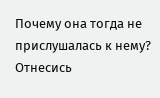Почему она тогда не прислушалась к нему? Отнесись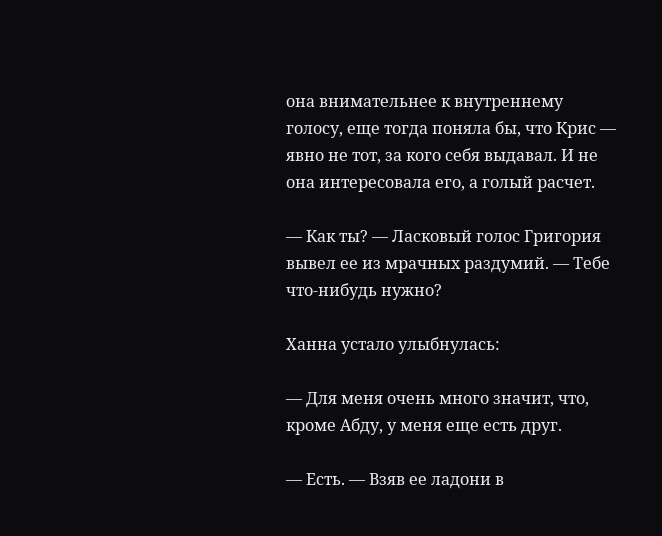она внимательнее к внутреннему голосу, еще тогда поняла бы, что Крис — явно не тот, за кого себя выдавал. И не она интересовала его, а голый расчет.

— Как ты? — Ласковый голос Григория вывел ее из мрачных раздумий. — Тебе что-нибудь нужно?

Ханна устало улыбнулась:

— Для меня очень много значит, что, кроме Абду, у меня еще есть друг.

— Есть. — Взяв ее ладони в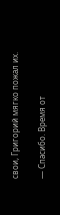свои, Григорий мягко пожал их.

— Спасибо. Время от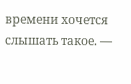времени хочется слышать такое. —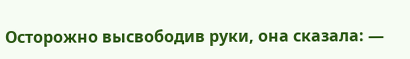Осторожно высвободив руки, она сказала: —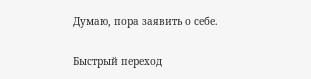Думаю, пора заявить о себе.

Быстрый переход